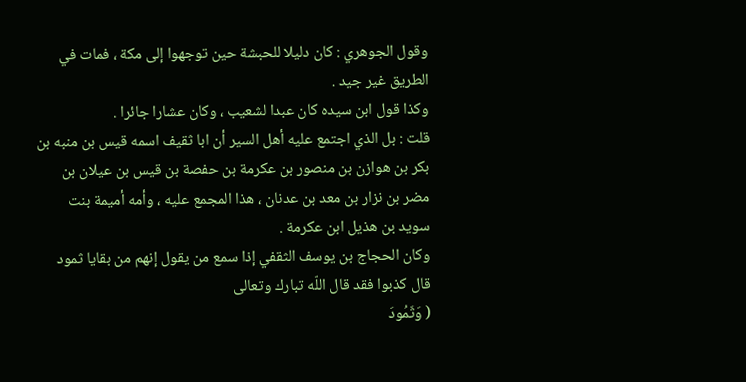وقول الجوهري : كان دليلا للحبشة حين توجهوا إلى مكة ، فمات في الطريق غير جيد .
وكذا قول ابن سيده كان عبدا لشعيب ، وكان عشارا جائرا .
قلت : بل الذي اجتمع عليه أهل السير أن ابا ثقيف اسمه قيس بن منبه بن بكر بن هوازن بن منصور بن عكرمة بن حفصة بن قيس بن عيلان بن مضر بن نزار بن معد بن عدنان ، هذا المجمع عليه ، وأمه أميمة بنت سويد بن هذيل ابن عكرمة .
وكان الحجاج بن يوسف الثقفي إذا سمع من يقول إنهم من بقايا ثمود قال كذبوا فقد قال اللّه تبارك وتعالى
( وَثَمُودَ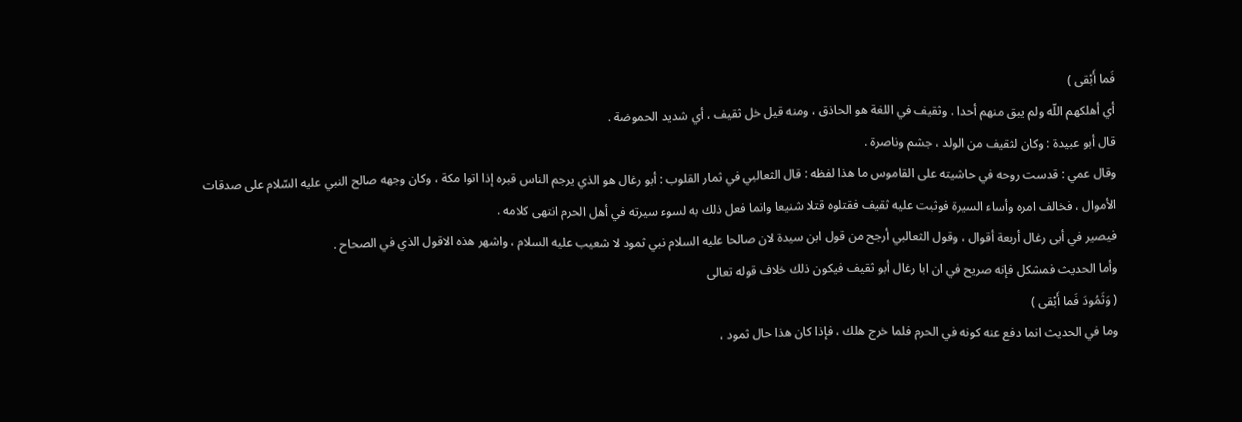فَما أَبْقى )
أي أهلكهم اللّه ولم يبق منهم أحدا . وثقيف في اللغة هو الحاذق ، ومنه قيل خل ثقيف ، أي شديد الحموضة .
قال أبو عبيدة : وكان لثقيف من الولد ، جشم وناصرة .
وقال عمي : قدست روحه في حاشيته على القاموس ما هذا لفظه : قال الثعالبي في ثمار القلوب : أبو رغال هو الذي يرجم الناس قبره إذا اتوا مكة ، وكان وجهه صالح النبي عليه السّلام على صدقات الأموال ، فخالف امره وأساء السيرة فوثبت عليه ثقيف فقتلوه قتلا شنيعا وانما فعل ذلك به لسوء سيرته في أهل الحرم انتهى كلامه .
فيصير في أبى رغال أربعة أقوال ، وقول الثعالبي أرجح من قول ابن سيدة لان صالحا عليه السلام نبي ثمود لا شعيب عليه السلام ، واشهر هذه الاقول الذي في الصحاح .
وأما الحديث فمشكل فإنه صريح في ان ابا رغال أبو ثقيف فيكون ذلك خلاف قوله تعالى
( وَثَمُودَ فَما أَبْقى )
وما في الحديث انما دفع عنه كونه في الحرم فلما خرج هلك ، فإذا كان هذا حال ثمود ،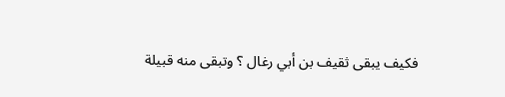فكيف يبقى ثقيف بن أبي رغال ؟ وتبقى منه قبيلة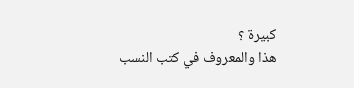كبيرة ؟
هذا والمعروف في كتب النسب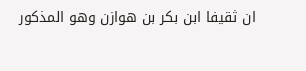ان ثقيفا ابن بكر بن هوازن وهو المذكور